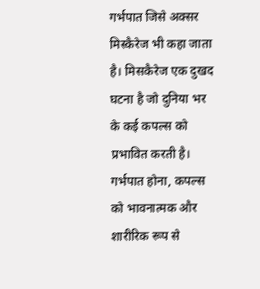गर्भपात जिसे अक्सर मिस्कैरेज भी कहा जाता है। मिसकैरेज एक दुखद घटना है जो दुनिया भर के कई कपल्स को प्रभावित करती है। गर्भपात होना, कपल्स को भावनात्मक और शारीरिक रूप से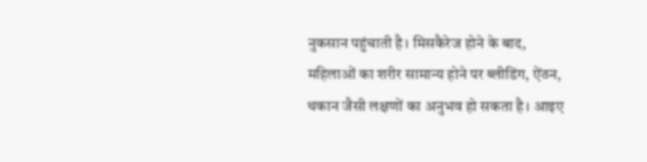नुकसान पहुंचाती है। मिसकैरेज होने के बाद, महिलाओं का शरीर सामान्य होने पर ब्लीडिंग, ऐंठन, थकान जैसी लक्षणों का अनुभव हो सकता है। आइए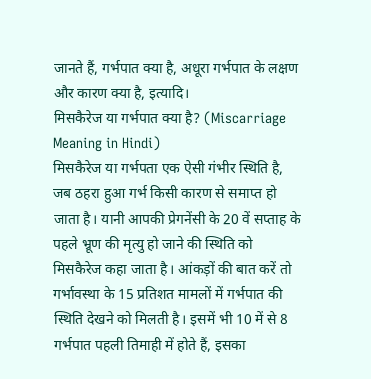जानते हैं, गर्भपात क्या है, अधूरा गर्भपात के लक्षण और कारण क्या है, इत्यादि।
मिसकैरेज या गर्भपात क्या है? (Miscarriage Meaning in Hindi)
मिसकैरेज या गर्भपता एक ऐसी गंभीर स्थिति है, जब ठहरा हुआ गर्भ किसी कारण से समाप्त हो जाता है। यानी आपकी प्रेगनेंसी के 20 वें सप्ताह के पहले भ्रूण की मृत्यु हो जाने की स्थिति को मिसकैरेज कहा जाता है। आंकड़ों की बात करें तो गर्भावस्था के 15 प्रतिशत मामलों में गर्भपात की स्थिति देखने को मिलती है। इसमें भी 10 में से 8 गर्भपात पहली तिमाही में होते हैं, इसका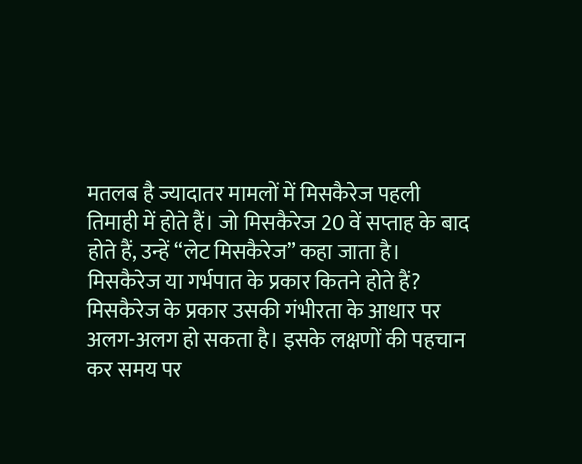मतलब है ज्यादातर मामलों में मिसकैरेज पहली तिमाही में होते हैं। जो मिसकैरेज 20 वें सप्ताह के बाद होते हैं, उन्हें “लेट मिसकैरेज” कहा जाता है।
मिसकैरेज या गर्भपात के प्रकार कितने होते हैं?
मिसकैरेज के प्रकार उसकी गंभीरता के आधार पर अलग-अलग हो सकता है। इसके लक्षणों की पहचान कर समय पर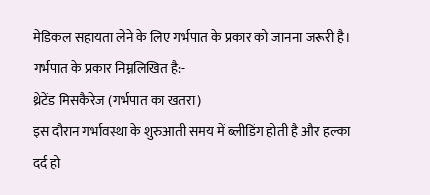मेडिकल सहायता लेने के लिए गर्भपात के प्रकार को जानना जरूरी है। गर्भपात के प्रकार निम्नलिखित है:-
थ्रेटेंड मिसकैरेज (गर्भपात का खतरा)
इस दौरान गर्भावस्था के शुरुआती समय में ब्लीडिंग होती है और हल्का दर्द हो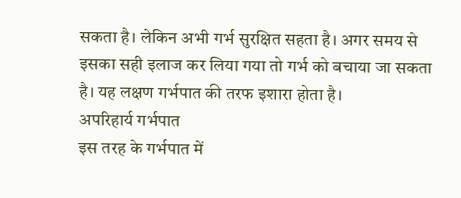सकता है। लेकिन अभी गर्भ सुरक्षित सहता है। अगर समय से इसका सही इलाज कर लिया गया तो गर्भ को बचाया जा सकता है। यह लक्षण गर्भपात की तरफ इशारा होता है।
अपरिहार्य गर्भपात
इस तरह के गर्भपात में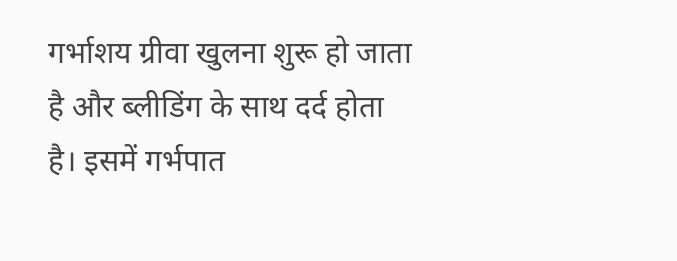गर्भाशय ग्रीवा खुलना शुरू हो जाता है और ब्लीडिंग के साथ दर्द होता है। इसमें गर्भपात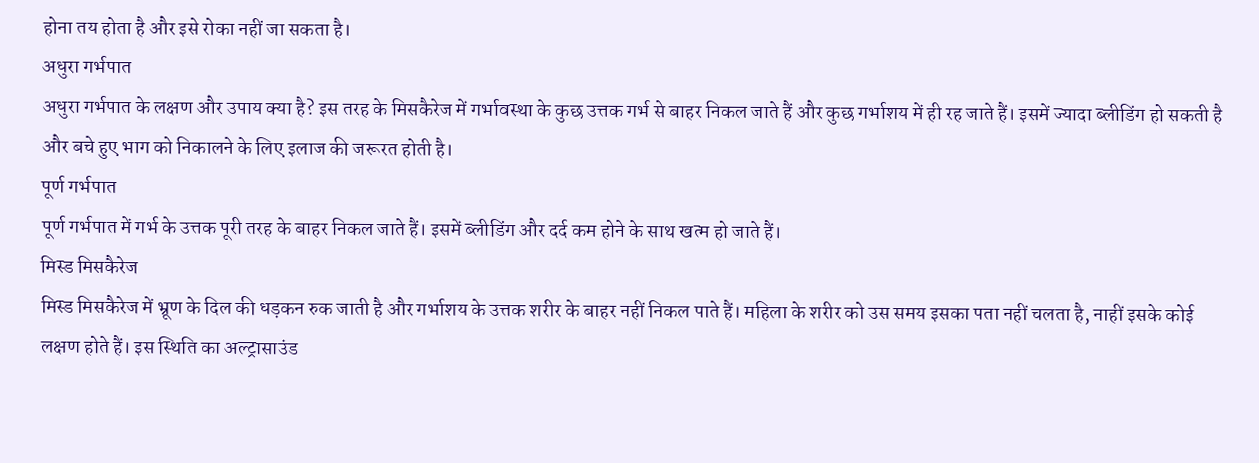होना तय होता है और इसे रोका नहीं जा सकता है।
अधुरा गर्भपात
अधुरा गर्भपात के लक्षण और उपाय क्या है? इस तरह के मिसकैरेज में गर्भावस्था के कुछ उत्तक गर्भ से बाहर निकल जाते हैं और कुछ गर्भाशय में ही रह जाते हैं। इसमें ज्यादा ब्लीडिंग हो सकती है और बचे हुए भाग को निकालने के लिए इलाज की जरूरत होती है।
पूर्ण गर्भपात
पूर्ण गर्भपात में गर्भ के उत्तक पूरी तरह के बाहर निकल जाते हैं। इसमें ब्लीडिंग और दर्द कम होने के साथ खत्म हो जाते हैं।
मिस्ड मिसकैरेज
मिस्ड मिसकैरेज में भ्रूण के दिल की धड़कन रुक जाती है और गर्भाशय के उत्तक शरीर के बाहर नहीं निकल पाते हैं। महिला के शरीर को उस समय इसका पता नहीं चलता है, नाहीं इसके कोई लक्षण होते हैं। इस स्थिति का अल्ट्रासाउंड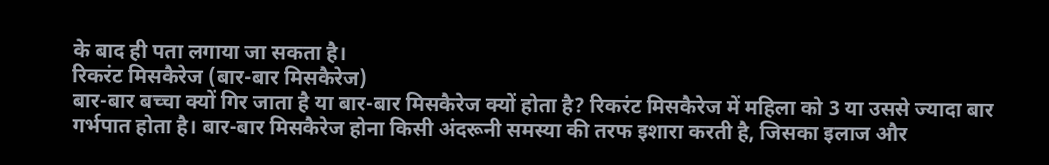के बाद ही पता लगाया जा सकता है।
रिकरंट मिसकैरेज (बार-बार मिसकैरेज)
बार-बार बच्चा क्यों गिर जाता है या बार-बार मिसकैरेज क्यों होता है? रिकरंट मिसकैरेज में महिला को 3 या उससे ज्यादा बार गर्भपात होता है। बार-बार मिसकैरेज होना किसी अंदरूनी समस्या की तरफ इशारा करती है, जिसका इलाज और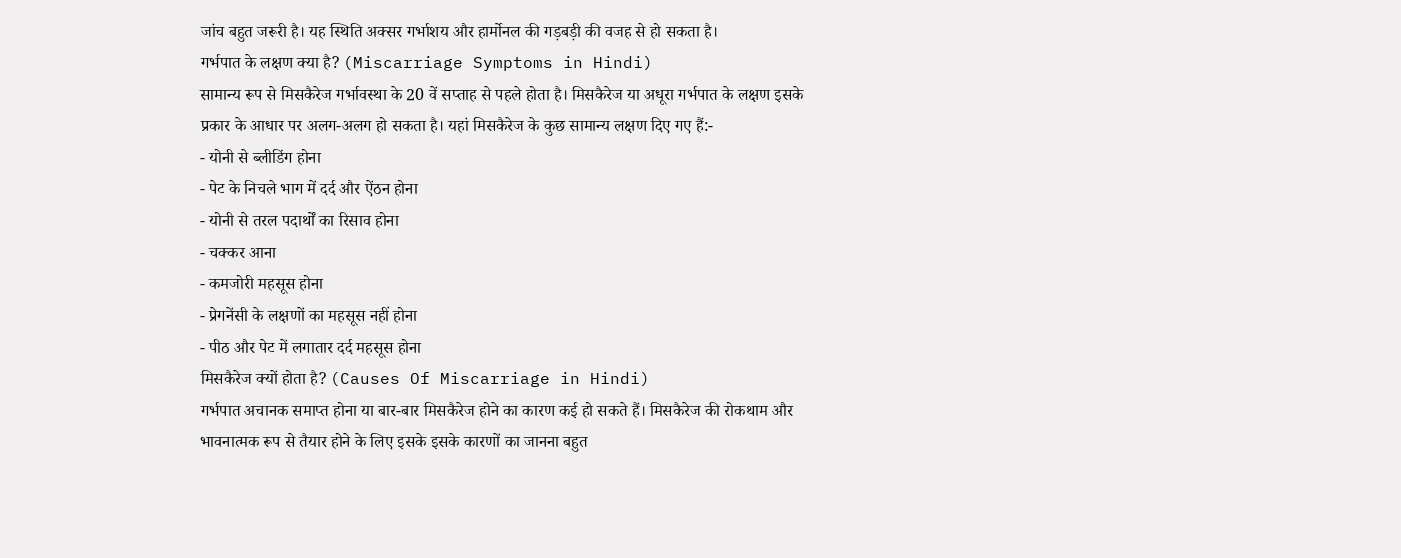जांच बहुत जरूरी है। यह स्थिति अक्सर गर्भाशय और हार्मोनल की गड़बड़ी की वजह से हो सकता है।
गर्भपात के लक्षण क्या है? (Miscarriage Symptoms in Hindi)
सामान्य रूप से मिसकैरेज गर्भावस्था के 20 वें सप्ताह से पहले होता है। मिसकैरेज या अधूरा गर्भपात के लक्षण इसके प्रकार के आधार पर अलग-अलग हो सकता है। यहां मिसकैरेज के कुछ सामान्य लक्षण दिए गए हैं:-
- योनी से ब्लीडिंग होना
- पेट के निचले भाग में दर्द और ऐंठन होना
- योनी से तरल पदार्थों का रिसाव होना
- चक्कर आना
- कमजोरी महसूस होना
- प्रेगनेंसी के लक्षणों का महसूस नहीं होना
- पीठ और पेट में लगातार दर्द महसूस होना
मिसकैरेज क्यों होता है? (Causes Of Miscarriage in Hindi)
गर्भपात अचानक समाप्त होना या बार-बार मिसकैरेज होने का कारण कई हो सकते हैं। मिसकैरेज की रोकथाम और भावनात्मक रूप से तैयार होने के लिए इसके इसके कारणों का जानना बहुत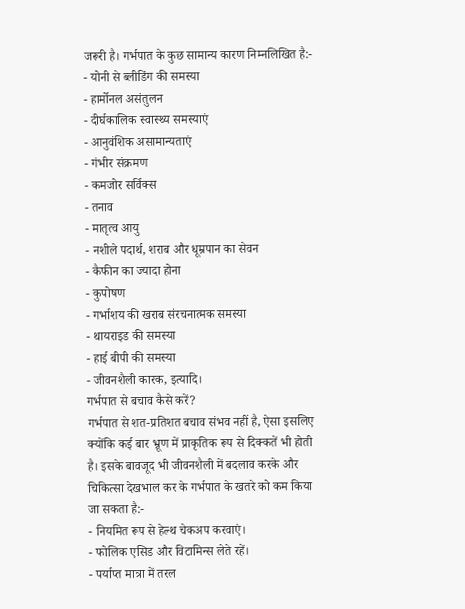जरूरी है। गर्भपात के कुछ सामान्य कारण निम्नलिखित है:-
- योनी से ब्लीडिंग की समस्या
- हार्मोनल असंतुलन
- दीर्घकालिक स्वास्थ्य समस्याएं
- आनुवंशिक असामान्यताएं
- गंभीर संक्रमण
- कमजोर सर्विक्स
- तनाव
- मातृत्व आयु
- नशीले पदार्थ, शराब और धूम्रपान का सेवन
- कैफीन का ज्यादा होना
- कुपोषण
- गर्भाशय की खराब संरचनात्मक समस्या
- थायराइड की समस्या
- हाई बीपी की समस्या
- जीवनशैली कारक, इत्यादि।
गर्भपात से बचाव कैसे करें?
गर्भपात से शत-प्रतिशत बचाव संभव नहीं है, ऐसा इसलिए क्योंकि कई बार भ्रूण में प्राकृतिक रूप से दिक्कतें भी होती है। इसके बावजूद भी जीवनशैली में बदलाव करके और चिकित्सा देखभाल कर के गर्भपात के खतरे को कम किया जा सकता है:-
- नियमित रूप से हेल्थ चेकअप करवाएं।
- फोलिक एसिड और विटामिन्स लेते रहें।
- पर्याप्त मात्रा में तरल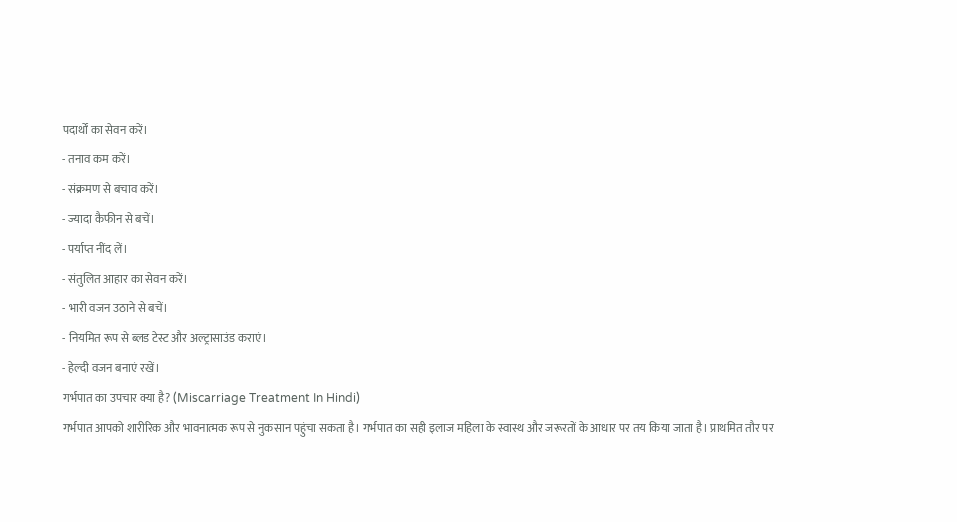पदार्थों का सेवन करें।
- तनाव कम करें।
- संक्रमण से बचाव करें।
- ज्यादा कैफीन से बचें।
- पर्याप्त नींद लें।
- संतुलित आहार का सेवन करें।
- भारी वजन उठाने से बचें।
- नियमित रूप से ब्लड टेस्ट और अल्ट्रासाउंड कराएं।
- हेल्दी वजन बनाएं रखें।
गर्भपात का उपचार क्या है? (Miscarriage Treatment In Hindi)
गर्भपात आपको शारीरिक और भावनात्मक रूप से नुकसान पहुंचा सकता है। गर्भपात का सही इलाज महिला के स्वास्थ और जरूरतों के आधार पर तय किया जाता है। प्राथमित तौर पर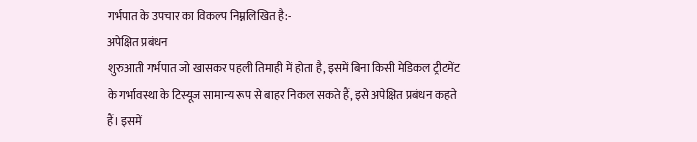गर्भपात के उपचार का विकल्प निम्नलिखित है:-
अपेक्षित प्रबंधन
शुरुआती गर्भपात जो खासकर पहली तिमाही में होता है, इसमें बिना किसी मेडिकल ट्रीटमेंट के गर्भावस्था के टिस्यूज सामान्य रूप से बाहर निकल सकते हैं, इसे अपेक्षित प्रबंधन कहते हैं। इसमें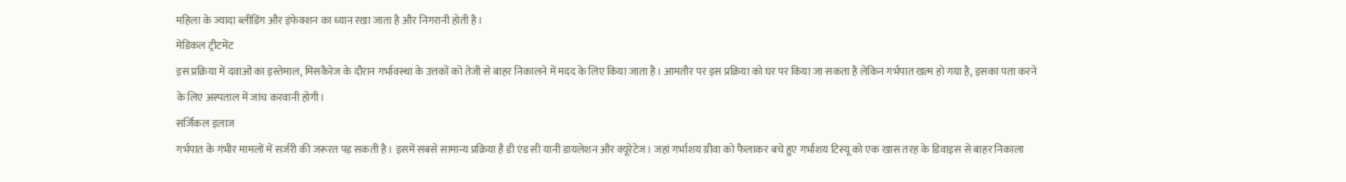महिला के ज्यादा ब्लीडिंग और इंफेक्शन का ध्यान रखा जाता है और निगरानी होती है।
मेडिकल ट्रीटमेंट
इस प्रक्रिया में दवाओं का इस्तेमाल, मिसकैरेज के दौरान गर्भावस्था के उत्तकों को तेजी से बाहर निकालने में मदद के लिए किया जाता है। आमतौर पर इस प्रक्रिया को घर पर किया जा सकता है लेकिन गर्भपात खत्म हो गया है, इसका पता करने के लिए अस्पताल में जांच करवानी होगी।
सर्जिकल इलाज
गर्भपात के गंभीर मामलों में सर्जरी की जरूरत पड़ सकती है। इसमें सबसे सामान्य प्रक्रिया है डी एंड सी यानी डायलेशन और क्यूरेटेज। जहां गर्भाशय ग्रीवा को फैलाकर बचे हुए गर्भाशय टिस्यू को एक खास तरह के डिवाइस से बाहर निकाला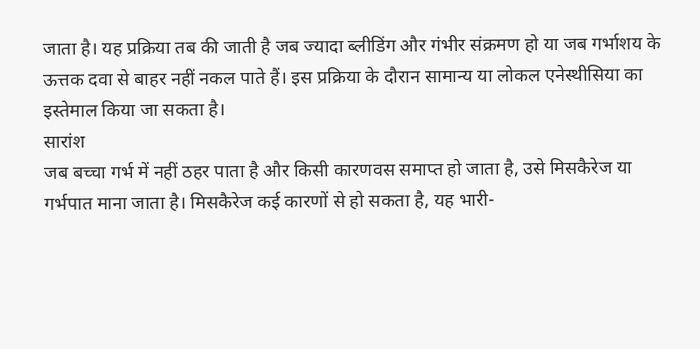जाता है। यह प्रक्रिया तब की जाती है जब ज्यादा ब्लीडिंग और गंभीर संक्रमण हो या जब गर्भाशय के ऊत्तक दवा से बाहर नहीं नकल पाते हैं। इस प्रक्रिया के दौरान सामान्य या लोकल एनेस्थीसिया का इस्तेमाल किया जा सकता है।
सारांश
जब बच्चा गर्भ में नहीं ठहर पाता है और किसी कारणवस समाप्त हो जाता है, उसे मिसकैरेज या गर्भपात माना जाता है। मिसकैरेज कई कारणों से हो सकता है, यह भारी-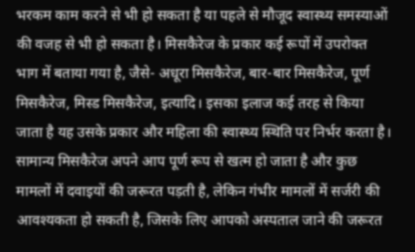भरकम काम करने से भी हो सकता है या पहले से मौजूद स्वास्थ्य समस्याओं की वजह से भी हो सकता है। मिसकैरेज के प्रकार कई रूपों में उपरोक्त भाग में बताया गया है, जैसे- अधूरा मिसकैरेज, बार-बार मिसकैरेज, पूर्ण मिसकैरेज, मिस्ड मिसकैरेज, इत्यादि। इसका इलाज कई तरह से किया जाता है यह उसके प्रकार और महिला की स्वास्थ्य स्थिति पर निर्भर करता है।
सामान्य मिसकैरेज अपने आप पूर्ण रूप से खत्म हो जाता है और कुछ मामलों में दवाइयों की जरूरत पड़ती है, लेकिन गंभीर मामलों में सर्जरी की आवश्यकता हो सकती है, जिसके लिए आपको अस्पताल जाने की जरूरत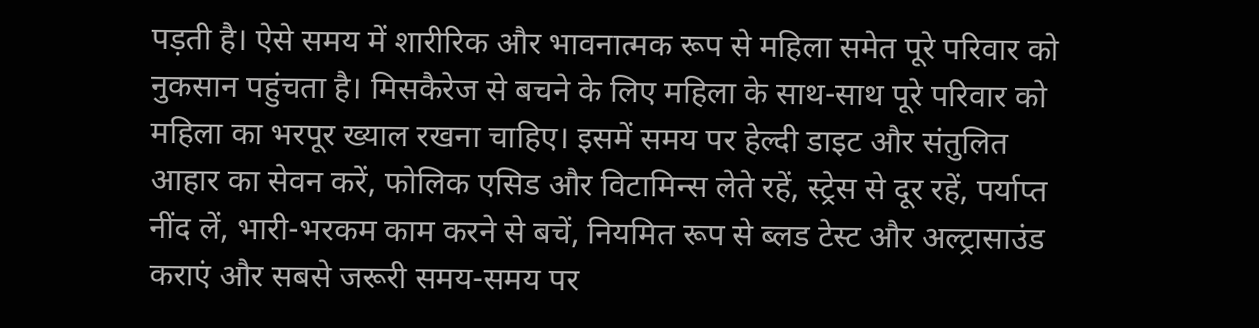पड़ती है। ऐसे समय में शारीरिक और भावनात्मक रूप से महिला समेत पूरे परिवार को नुकसान पहुंचता है। मिसकैरेज से बचने के लिए महिला के साथ-साथ पूरे परिवार को महिला का भरपूर ख्याल रखना चाहिए। इसमें समय पर हेल्दी डाइट और संतुलित आहार का सेवन करें, फोलिक एसिड और विटामिन्स लेते रहें, स्ट्रेस से दूर रहें, पर्याप्त नींद लें, भारी-भरकम काम करने से बचें, नियमित रूप से ब्लड टेस्ट और अल्ट्रासाउंड कराएं और सबसे जरूरी समय-समय पर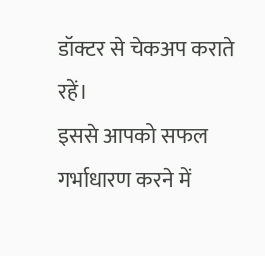डॉक्टर से चेकअप कराते रहें।
इससे आपको सफल गर्भाधारण करने में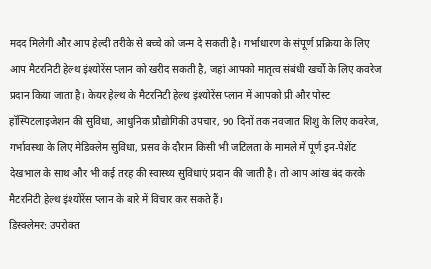मदद मिलेगी और आप हेल्दी तरीके से बच्चे को जन्म दे सकती है। गर्भाधारण के संपूर्ण प्रक्रिया के लिए आप मैटरनिटी हेल्थ इंश्योरेंस प्लान को खरीद सकती है, जहां आपको मातृत्व संबंधी खर्चों के लिए कवरेज प्रदान किया जाता है। केयर हेल्थ के मैटरनिटी हेल्थ इंश्योरेंस प्लान में आपको प्री और पोस्ट हॉस्पिटलाइजेशन की सुविधा, आधुनिक प्रौद्योगिकी उपचार, 90 दिनों तक नवजात शिशु के लिए कवरेज, गर्भावस्था के लिए मेडिक्लेम सुविधा, प्रसव के दौरान किसी भी जटिलता के मामले में पूर्ण इन-पेशेंट देखभाल के साथ और भी कई तरह की स्वास्थ्य सुविधाएं प्रदान की जाती है। तो आप आंख बंद करके मैटरनिटी हेल्थ इंश्योरेंस प्लान के बारे में विचार कर सकते हैं।
डिस्क्लेमर: उपरोक्त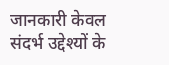जानकारी केवल संदर्भ उद्देश्यों के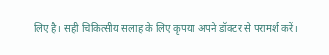लिए है। सही चिकित्सीय सलाह के लिए कृपया अपने डॉक्टर से परामर्श करें।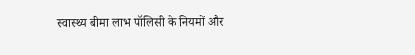स्वास्थ्य बीमा लाभ पॉलिसी के नियमों और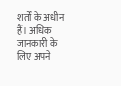शर्तों के अधीन हैं। अधिक जानकारी के लिए अपने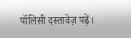पॉलिसी दस्तावेज़ पढ़ें।